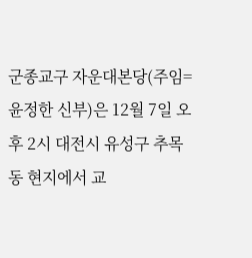군종교구 자운대본당(주임=윤정한 신부)은 12월 7일 오후 2시 대전시 유성구 추목동 현지에서 교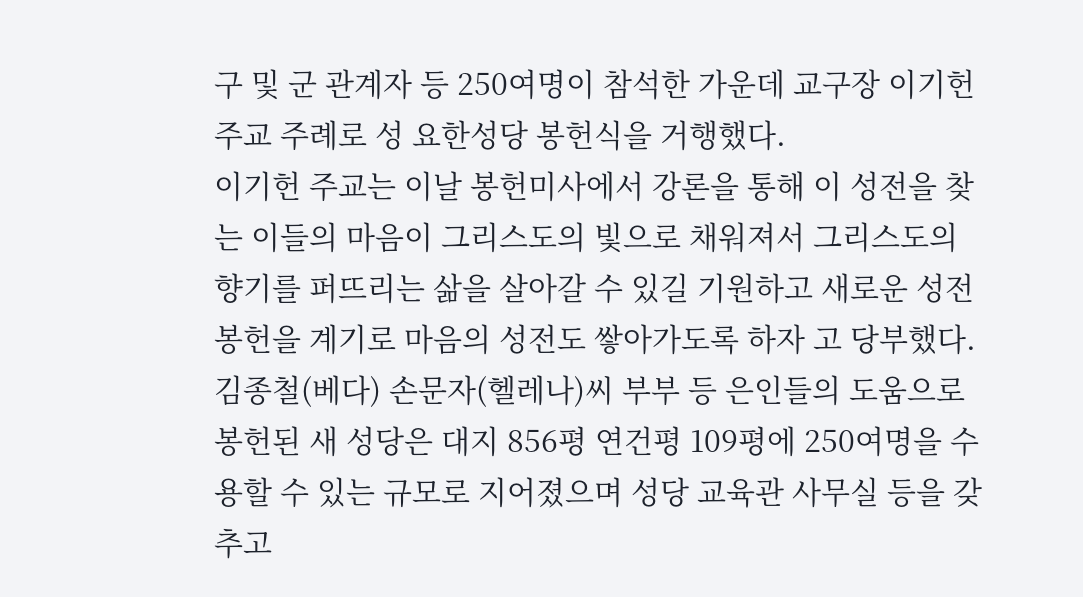구 및 군 관계자 등 250여명이 참석한 가운데 교구장 이기헌 주교 주례로 성 요한성당 봉헌식을 거행했다.
이기헌 주교는 이날 봉헌미사에서 강론을 통해 이 성전을 찾는 이들의 마음이 그리스도의 빛으로 채워져서 그리스도의 향기를 퍼뜨리는 삶을 살아갈 수 있길 기원하고 새로운 성전 봉헌을 계기로 마음의 성전도 쌓아가도록 하자 고 당부했다.
김종철(베다) 손문자(헬레나)씨 부부 등 은인들의 도움으로 봉헌된 새 성당은 대지 856평 연건평 109평에 250여명을 수용할 수 있는 규모로 지어졌으며 성당 교육관 사무실 등을 갖추고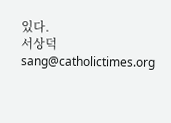있다.
서상덕 sang@catholictimes.org